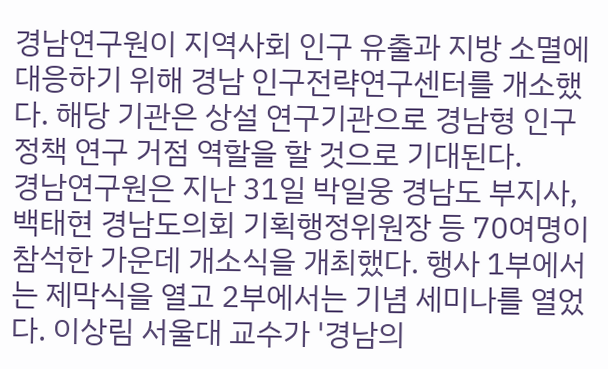경남연구원이 지역사회 인구 유출과 지방 소멸에 대응하기 위해 경남 인구전략연구센터를 개소했다. 해당 기관은 상설 연구기관으로 경남형 인구 정책 연구 거점 역할을 할 것으로 기대된다.
경남연구원은 지난 31일 박일웅 경남도 부지사, 백태현 경남도의회 기획행정위원장 등 70여명이 참석한 가운데 개소식을 개최했다. 행사 1부에서는 제막식을 열고 2부에서는 기념 세미나를 열었다. 이상림 서울대 교수가 '경남의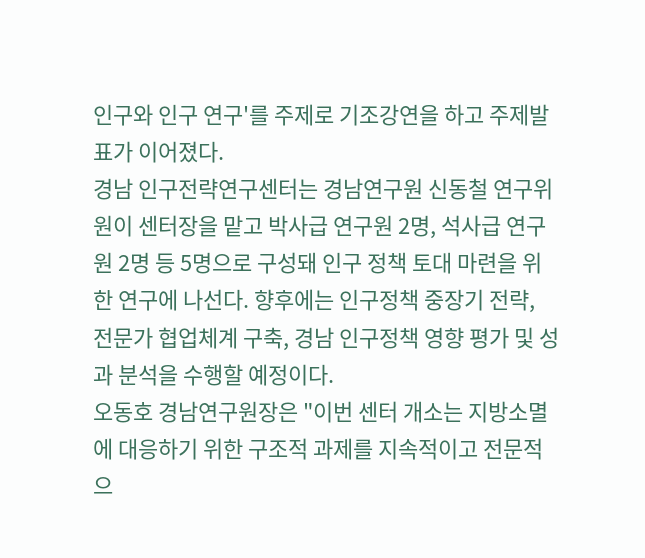인구와 인구 연구'를 주제로 기조강연을 하고 주제발표가 이어졌다.
경남 인구전략연구센터는 경남연구원 신동철 연구위원이 센터장을 맡고 박사급 연구원 2명, 석사급 연구원 2명 등 5명으로 구성돼 인구 정책 토대 마련을 위한 연구에 나선다. 향후에는 인구정책 중장기 전략, 전문가 협업체계 구축, 경남 인구정책 영향 평가 및 성과 분석을 수행할 예정이다.
오동호 경남연구원장은 "이번 센터 개소는 지방소멸에 대응하기 위한 구조적 과제를 지속적이고 전문적으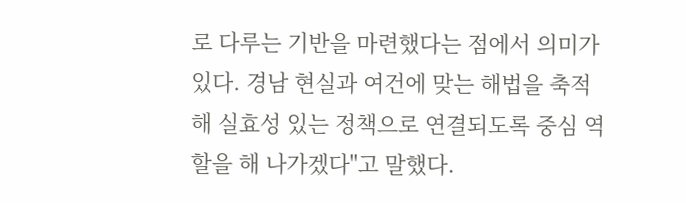로 다루는 기반을 마련했다는 점에서 의미가 있다. 경남 현실과 여건에 맞는 해법을 축적해 실효성 있는 정책으로 연결되도록 중심 역할을 해 나가겠다"고 말했다.